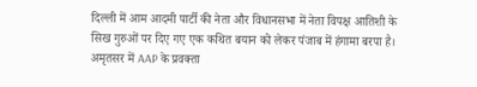दिल्ली में आम आदमी पार्टी की नेता और विधानसभा में नेता विपक्ष आतिशी के सिख गुरुओं पर दिए गए एक कथित बयान को लेकर पंजाब में हंगामा बरपा है। अमृतसर में AAP के प्रवक्ता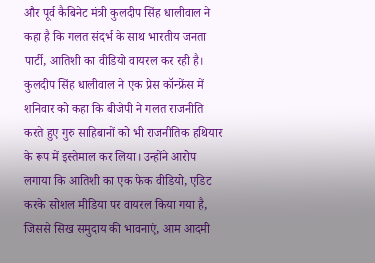और पूर्व कैबिनेट मंत्री कुलदीप सिंह धालीवाल ने कहा है कि गलत संदर्भ के साथ भारतीय जनता पार्टी, आतिशी का वीडियो वायरल कर रही है।
कुलदीप सिंह धालीवाल ने एक प्रेस कॉन्फ्रेंस में शनिवार को कहा कि बीजेपी ने गलत राजनीति करते हुए गुरु साहिबानों को भी राजनीतिक हथियार के रूप में इस्तेमाल कर लिया। उन्होंने आरोप लगाया कि आतिशी का एक फेक वीडियो, एडिट करके सोशल मीडिया पर वायरल किया गया है, जिससे सिख समुदाय की भावनाएं, आम आदमी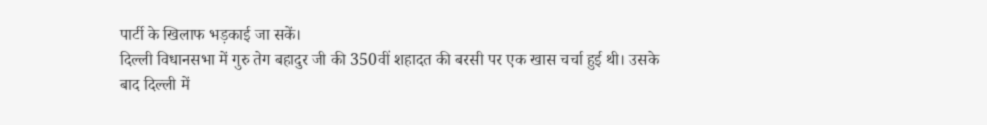पार्टी के खिलाफ भड़काई जा सकें।
दिल्ली विधानसभा में गुरु तेग बहादुर जी की 350वीं शहादत की बरसी पर एक खास चर्चा हुई थी। उसके बाद दिल्ली में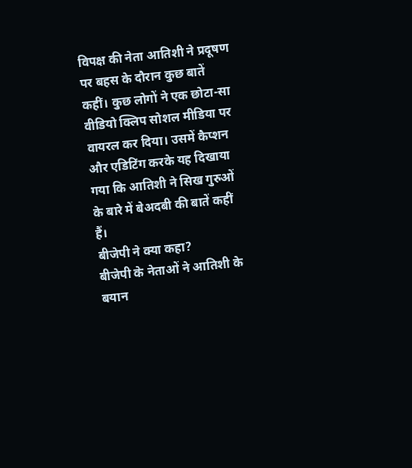विपक्ष की नेता आतिशी ने प्रदूषण पर बहस के दौरान कुछ बातें कहीं। कुछ लोगों ने एक छोटा-सा वीडियो क्लिप सोशल मीडिया पर वायरल कर दिया। उसमें कैप्शन और एडिटिंग करके यह दिखाया गया कि आतिशी ने सिख गुरुओं के बारे में बेअदबी की बातें कहीं हैं।
बीजेपी ने क्या कहा?
बीजेपी के नेताओं ने आतिशी के बयान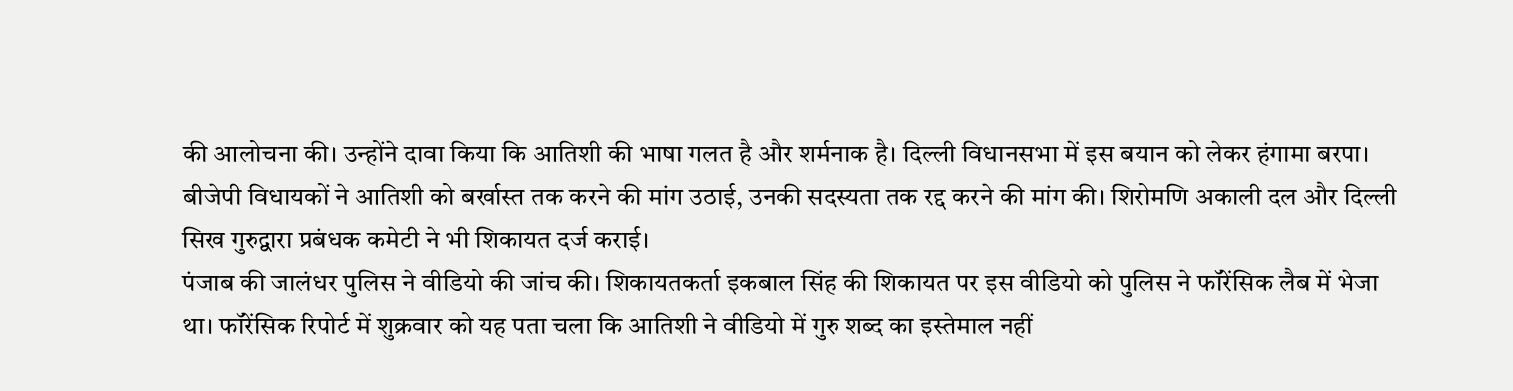की आलोचना की। उन्होंने दावा किया कि आतिशी की भाषा गलत है और शर्मनाक है। दिल्ली विधानसभा में इस बयान को लेकर हंगामा बरपा। बीजेपी विधायकों ने आतिशी को बर्खास्त तक करने की मांग उठाई, उनकी सदस्यता तक रद्द करने की मांग की। शिरोमणि अकाली दल और दिल्ली सिख गुरुद्वारा प्रबंधक कमेटी ने भी शिकायत दर्ज कराई।
पंजाब की जालंधर पुलिस ने वीडियो की जांच की। शिकायतकर्ता इकबाल सिंह की शिकायत पर इस वीडियो को पुलिस ने फॉरेंसिक लैब में भेजा था। फॉरेंसिक रिपोर्ट में शुक्रवार को यह पता चला कि आतिशी ने वीडियो में गुरु शब्द का इस्तेमाल नहीं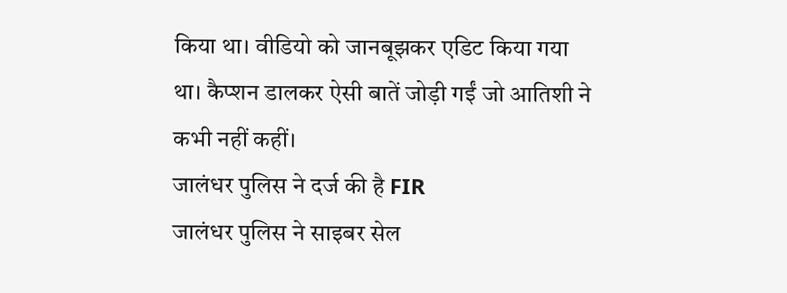किया था। वीडियो को जानबूझकर एडिट किया गया था। कैप्शन डालकर ऐसी बातें जोड़ी गईं जो आतिशी ने कभी नहीं कहीं।
जालंधर पुलिस ने दर्ज की है FIR
जालंधर पुलिस ने साइबर सेल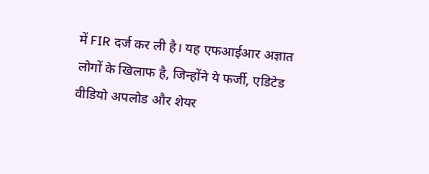में FIR दर्ज कर ली है। यह एफआईआर अज्ञात लोगों के खिलाफ है, जिन्होंने ये फर्जी, एडिटेड वीडियो अपलोड और शेयर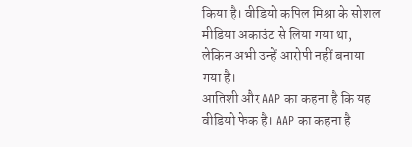किया है। वीडियो कपिल मिश्रा के सोशल मीडिया अकाउंट से लिया गया था, लेकिन अभी उन्हें आरोपी नहीं बनाया गया है।
आतिशी और AAP का कहना है कि यह वीडियो फेक है। AAP का कहना है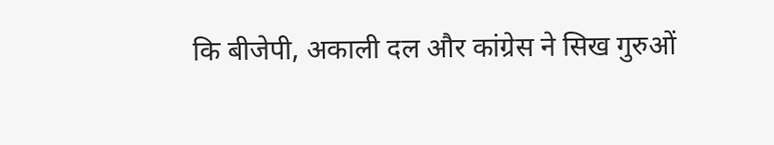कि बीजेपी, अकाली दल और कांग्रेस ने सिख गुरुओं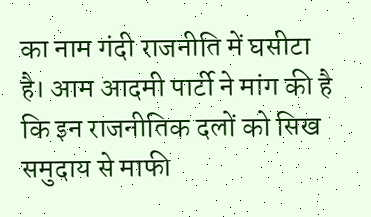का नाम गंदी राजनीति में घसीटा है। आम आदमी पार्टी ने मांग की है कि इन राजनीतिक दलों को सिख समुदाय से माफी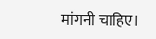मांगनी चाहिए।